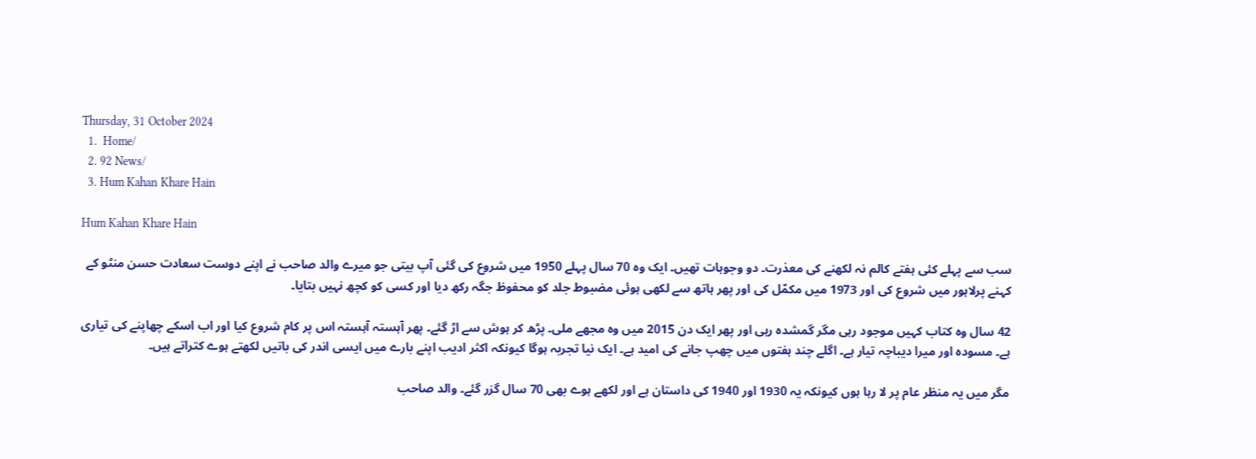Thursday, 31 October 2024
  1.  Home/
  2. 92 News/
  3. Hum Kahan Khare Hain

Hum Kahan Khare Hain

سب سے پہلے کئی ہفتے کالم نہ لکھنے کی معذرت۔ دو وجوہات تھیں۔ ایک وہ 70 سال پہلے 1950 میں شروع کی گئی آپ بیتی جو میرے والد صاحب نے اپنے دوست سعادت حسن منٹو کے کہنے پرلاہور میں شروع کی اور 1973 میں مکمّل کی اور پھر ہاتھ سے لکھی ہوئی مضبوط جلد کو محفوظ جگہ رکھ دیا اور کسی کو کچھ نہیں بتایا۔

42 سال وہ کتاب کہیں موجود رہی مگر گمشدہ رہی اور پھر ایک دن 2015 میں وہ مجھے ملی۔ پڑھ کر ہوش سے اڑ گئے۔ پھر آہستہ آہستہ اس پر کام شروع کیا اور اب اسکے چھاپنے کی تیاری ہے۔ مسودہ اور میرا دیباچہ تیار ہے۔ اگلے چند ہفتوں میں چھپ جانے کی امید ہے۔ ایک نیا تجربہ ہوگا کیونکہ اکثر ادیب اپنے بارے میں ایسی اندر کی باتیں لکھتے ہوے کتراتے ہیں۔

مگر میں یہ منظر عام پر لا رہا ہوں کیونکہ یہ 1930 اور 1940 کی داستان ہے اور لکھے ہوے بھی 70 سال گزر گئے۔ والد صاحب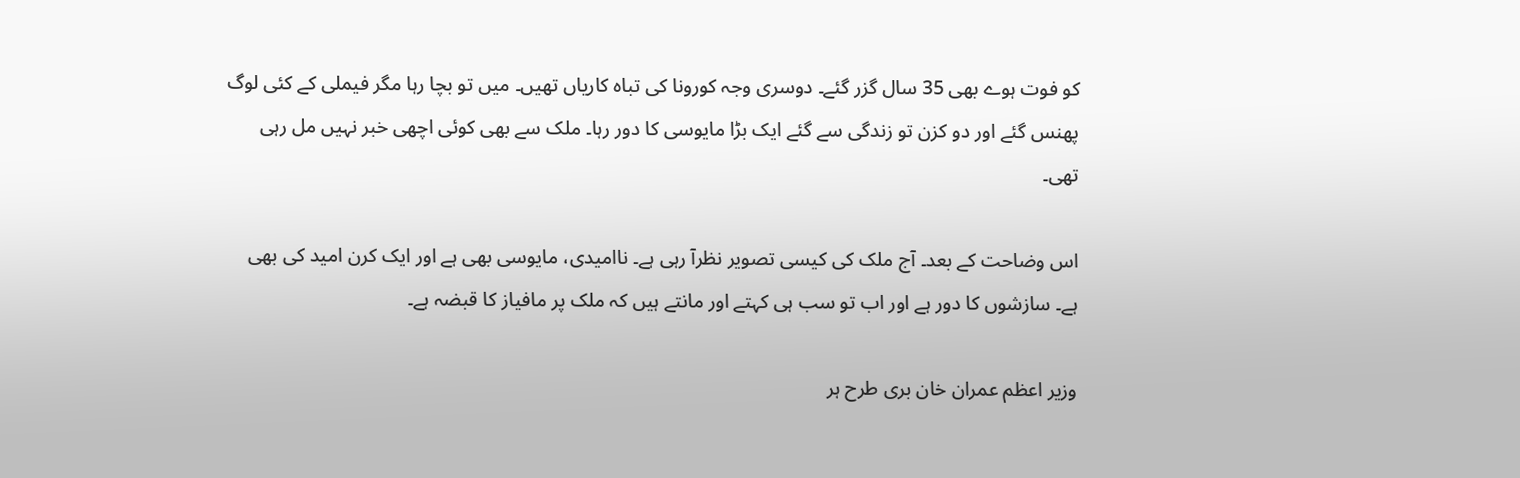کو فوت ہوے بھی 35 سال گزر گئے۔ دوسری وجہ کورونا کی تباہ کاریاں تھیں۔ میں تو بچا رہا مگر فیملی کے کئی لوگ پھنس گئے اور دو کزن تو زندگی سے گئے ایک بڑا مایوسی کا دور رہا۔ ملک سے بھی کوئی اچھی خبر نہیں مل رہی تھی۔

اس وضاحت کے بعد۔ آج ملک کی کیسی تصویر نظرآ رہی ہے۔ ناامیدی، مایوسی بھی ہے اور ایک کرن امید کی بھی ہے۔ سازشوں کا دور ہے اور اب تو سب ہی کہتے اور مانتے ہیں کہ ملک پر مافیاز کا قبضہ ہے۔

وزیر اعظم عمران خان بری طرح ہر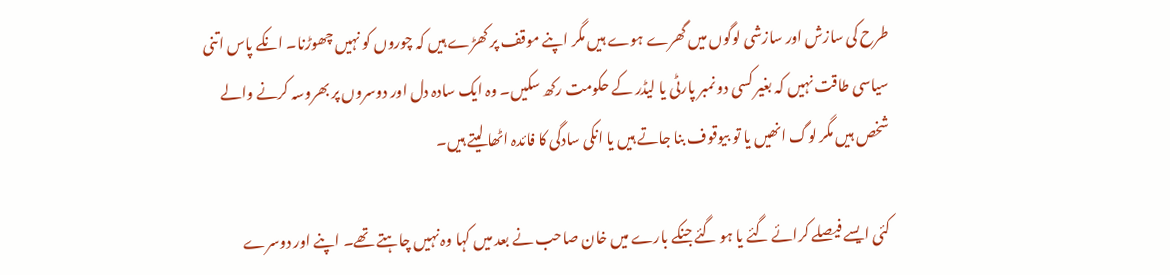طرح کی سازش اور سازشی لوگوں میں گھرے ہوے ہیں مگر اپنے موقف پر کھڑے ہیں کہ چوروں کو نہیں چھوڑنا۔ انکے پاس اتنی سیاسی طاقت نہیں کہ بغیر کسی دو نمبر پارٹی یا لیڈر کے حکومت رکھ سکیں۔ وہ ایک سادہ دل اور دوسروں پر بھروسہ کرنے والے شخص ہیں مگر لوگ انھیں یا تو بیوقوف بنا جاتے ہیں یا انکی سادگی کا فائدہ اٹھا لیتے ہیں۔

کئی ایسے فیصلے کرائے گئے یا ہو گئے جنکے بارے میں خان صاحب نے بعد میں کہا وہ نہیں چاہتے تھے۔ اپنے اور دوسرے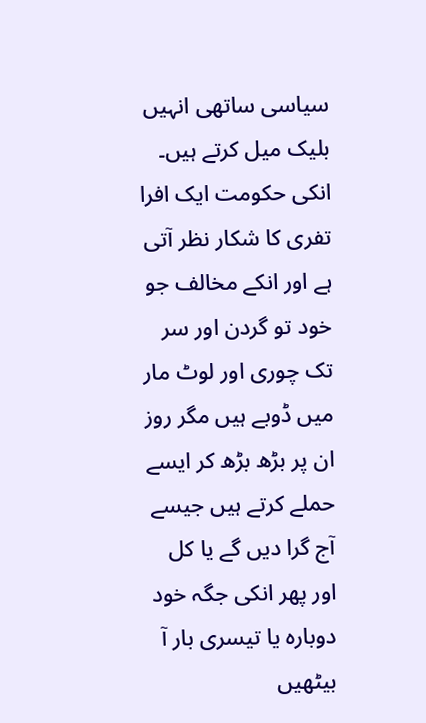سیاسی ساتھی انہیں بلیک میل کرتے ہیں۔ انکی حکومت ایک افرا تفری کا شکار نظر آتی ہے اور انکے مخالف جو خود تو گردن اور سر تک چوری اور لوٹ مار میں ڈوبے ہیں مگر روز ان پر بڑھ بڑھ کر ایسے حملے کرتے ہیں جیسے آج گرا دیں گے یا کل اور پھر انکی جگہ خود دوبارہ یا تیسری بار آ بیٹھیں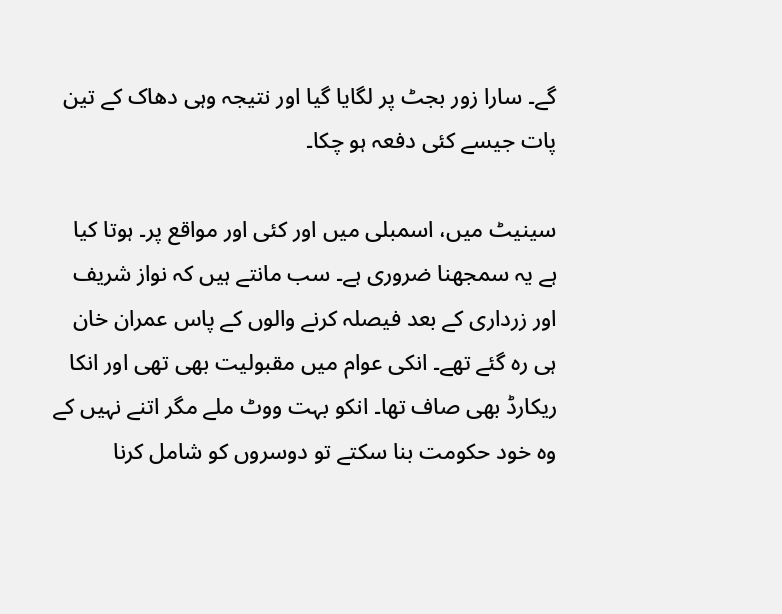گے۔ سارا زور بجٹ پر لگایا گیا اور نتیجہ وہی دھاک کے تین پات جیسے کئی دفعہ ہو چکا۔

سینیٹ میں، اسمبلی میں اور کئی اور مواقع پر۔ ہوتا کیا ہے یہ سمجھنا ضروری ہے۔ سب مانتے ہیں کہ نواز شریف اور زرداری کے بعد فیصلہ کرنے والوں کے پاس عمران خان ہی رہ گئے تھے۔ انکی عوام میں مقبولیت بھی تھی اور انکا ریکارڈ بھی صاف تھا۔ انکو بہت ووٹ ملے مگر اتنے نہیں کے وہ خود حکومت بنا سکتے تو دوسروں کو شامل کرنا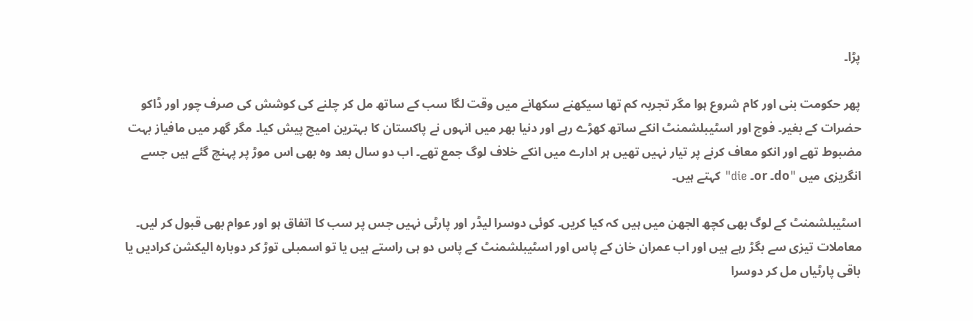پڑا۔

پھر حکومت بنی اور کام شروع ہوا مگر تجربہ کم تھا سیکھنے سکھانے میں وقت لگا سب کے ساتھ مل کر چلنے کی کوشش کی صرف چور اور ڈاکو حضرات کے بغیر۔ فوج اور اسٹیبلشمنٹ انکے ساتھ کھڑے رہے اور دنیا بھر میں انہوں نے پاکستان کا بہترین امیج پیش کیا۔ مگر گھر میں مافیاز بہت مضبوط تھے اور انکو معاف کرنے پر تیار نہیں تھیں ہر ادارے میں انکے خلاف لوگ جمع تھے۔ اب دو سال بعد وہ بھی اس موڑ پر پہنچ گئے ہیں جسے انگریزی میں "do۔ or۔ die" کہتے ہیں۔

اسٹیبلشمنٹ کے لوگ بھی کچھ الجھن میں ہیں کہ کیا کریں۔ کوئی دوسرا لیڈر اور پارٹی نہیں جس پر سب کا اتفاق ہو اور عوام بھی قبول کر لیں۔ معاملات تیزی سے بگڑ رہے ہیں اور اب عمران خان کے پاس اور اسٹیبلشمنٹ کے پاس دو ہی راستے ہیں یا تو اسمبلی توڑ کر دوبارہ الیکشن کرادیں یا باقی پارٹیاں مل کر دوسرا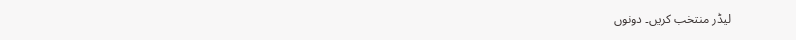لیڈر منتخب کریں۔ دونوں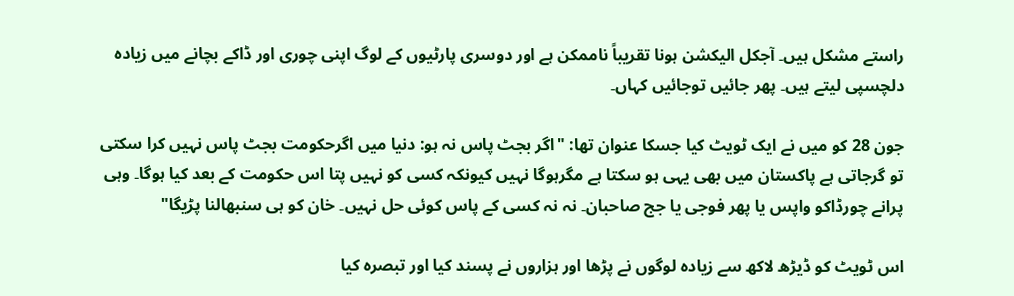راستے مشکل ہیں۔ آجکل الیکشن ہونا تقریباً ناممکن ہے اور دوسری پارٹیوں کے لوگ اپنی چوری اور ڈاکے بچانے میں زیادہ دلچسپی لیتے ہیں۔ پھر جائیں توجائیں کہاں۔

جون 28 کو میں نے ایک ٹویٹ کیا جسکا عنوان تھا: "اگر بجٹ پاس نہ ہو: دنیا میں اگرحکومت بجٹ پاس نہیں کرا سکتی تو گرجاتی ہے پاکستان میں بھی یہی ہو سکتا ہے مگرہوگا نہیں کیونکہ کسی کو نہیں پتا اس حکومت کے بعد کیا ہوگا۔ وہی پرانے چورڈاکو واپس یا پھر فوجی یا جج صاحبان۔ نہ نہ کسی کے پاس کوئی حل نہیں۔ خان کو ہی سنبھالنا پڑیگا"

اس ٹویٹ کو ڈیڑھ لاکھ سے زیادہ لوگوں نے پڑھا اور ہزاروں نے پسند کیا اور تبصرہ کیا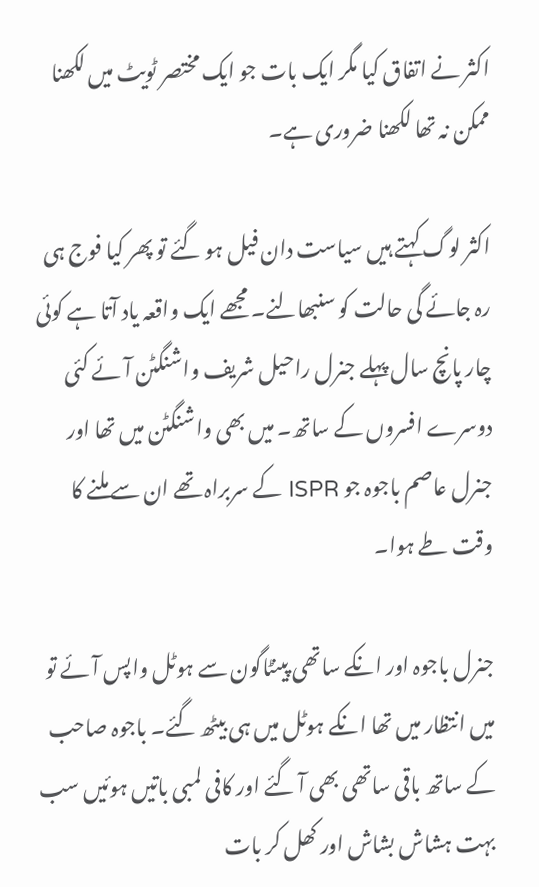اکثر نے اتفاق کیا مگر ایک بات جو ایک مختصر ٹویٹ میں لکھنا ممکن نہ تھا لکھنا ضروری ہے۔

اکثر لوگ کہتے ہیں سیاست دان فیل ہو گئے تو پھر کیا فوج ہی رہ جائے گی حالت کو سنبھالنے۔ مجھے ایک واقعہ یاد آتا ہے کوئی چار پانچ سال پہلے جنرل راحیل شریف واشنگٹن آئے کئی دوسرے افسروں کے ساتھ۔ میں بھی واشنگٹن میں تھا اور جنرل عاصم باجوہ جو ISPR کے سربراہ تھے ان سے ملنے کا وقت طے ہوا۔

جنرل باجوہ اور انکے ساتھی پینٹاگون سے ہوٹل واپس آئے تو میں انتظار میں تھا انکے ہوٹل میں ہی بیٹھ گئے۔ باجوہ صاحب کے ساتھ باقی ساتھی بھی آ گئے اور کافی لمبی باتیں ہوئیں سب بہت ہشاش بشاش اور کھل کر بات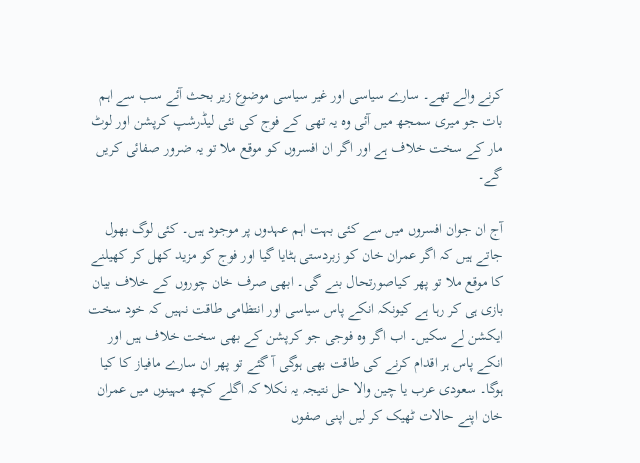کرنے والے تھے۔ سارے سیاسی اور غیر سیاسی موضوع زیر بحث آئے سب سے اہم بات جو میری سمجھ میں آئی وہ یہ تھی کے فوج کی نئی لیڈرشپ کرپشن اور لوٹ مار کے سخت خلاف ہے اور اگر ان افسروں کو موقع ملا تو یہ ضرور صفائی کریں گے۔

آج ان جوان افسروں میں سے کئی بہت اہم عہدوں پر موجود ہیں۔ کئی لوگ بھول جاتے ہیں کہ اگر عمران خان کو زبردستی ہٹایا گیا اور فوج کو مزید کھل کر کھیلنے کا موقع ملا تو پھر کیاصورتحال بنے گی۔ ابھی صرف خان چوروں کے خلاف بیان بازی ہی کر رہا ہے کیونکہ انکے پاس سیاسی اور انتظامی طاقت نہیں کہ خود سخت ایکشن لے سکیں۔ اب اگر وہ فوجی جو کرپشن کے بھی سخت خلاف ہیں اور انکے پاس ہر اقدام کرنے کی طاقت بھی ہوگی آ گئے تو پھر ان سارے مافیاز کا کیا ہوگا۔ سعودی عرب یا چین والا حل نتیجہ یہ نکلا کہ اگلے کچھ مہینوں میں عمران خان اپنے حالات ٹھیک کر لیں اپنی صفوں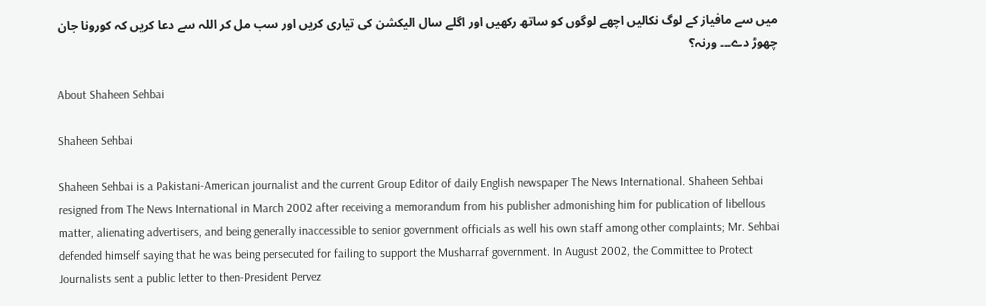میں سے مافیاز کے لوگ نکالیں اچھے لوگوں کو ساتھ رکھیں اور اگلے سال الیکشن کی تیاری کریں اور سب مل کر اللہ سے دعا کریں کہ کورونا جان چھوڑ دے۔۔۔ ورنہ؟

About Shaheen Sehbai

Shaheen Sehbai

Shaheen Sehbai is a Pakistani-American journalist and the current Group Editor of daily English newspaper The News International. Shaheen Sehbai resigned from The News International in March 2002 after receiving a memorandum from his publisher admonishing him for publication of libellous matter, alienating advertisers, and being generally inaccessible to senior government officials as well his own staff among other complaints; Mr. Sehbai defended himself saying that he was being persecuted for failing to support the Musharraf government. In August 2002, the Committee to Protect Journalists sent a public letter to then-President Pervez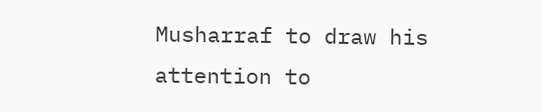Musharraf to draw his attention to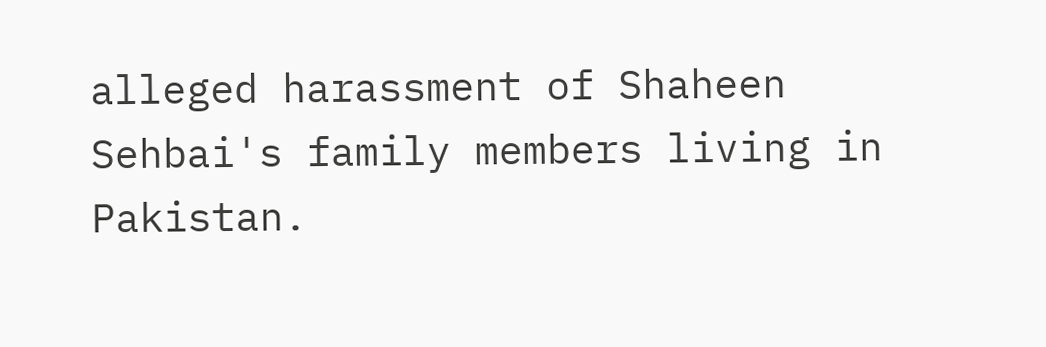alleged harassment of Shaheen Sehbai's family members living in Pakistan.